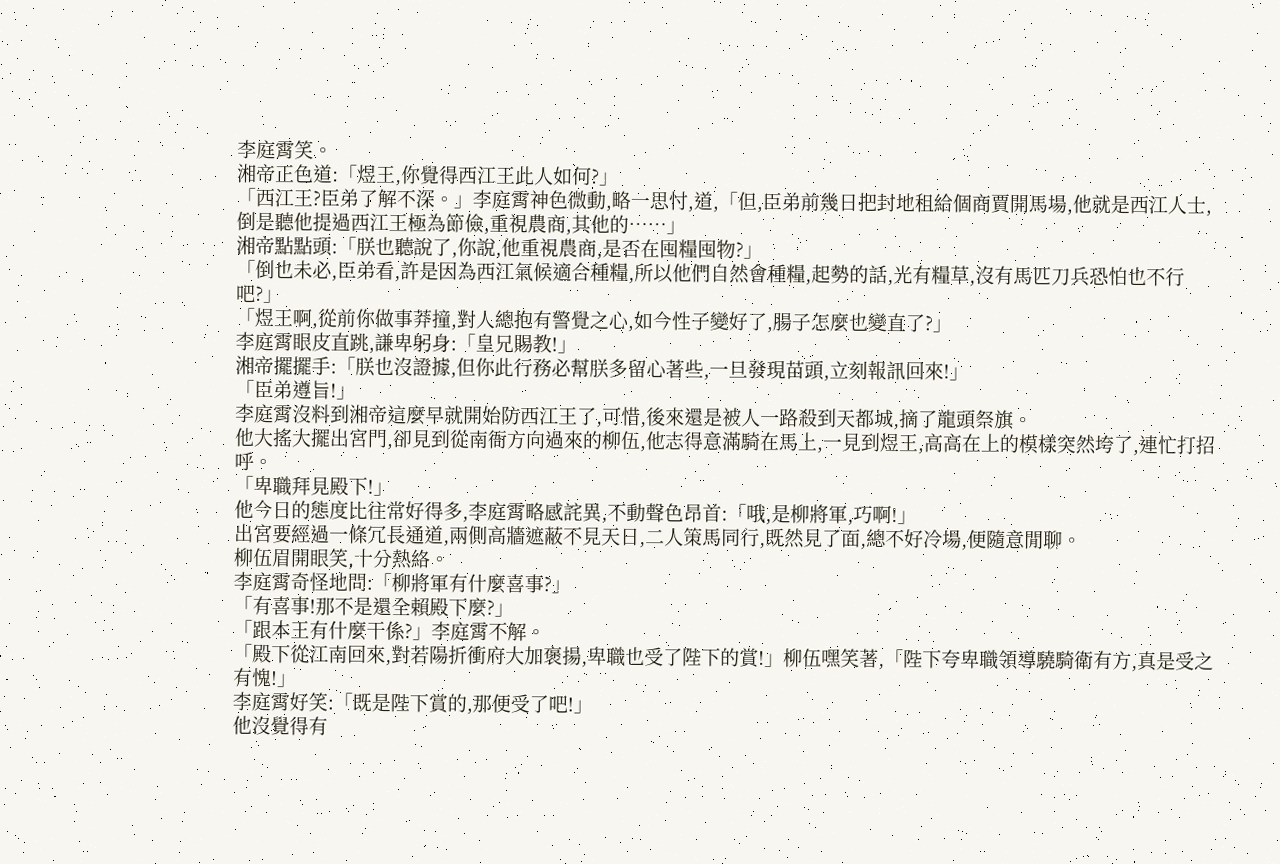李庭霄笑。
湘帝正色道:「煜王,你覺得西江王此人如何?」
「西江王?臣弟了解不深。」李庭霄神色微動,略一思忖,道,「但,臣弟前幾日把封地租給個商賈開馬場,他就是西江人士,倒是聽他提過西江王極為節儉,重視農商,其他的……」
湘帝點點頭:「朕也聽說了,你說,他重視農商,是否在囤糧囤物?」
「倒也未必,臣弟看,許是因為西江氣候適合種糧,所以他們自然會種糧,起勢的話,光有糧草,沒有馬匹刀兵恐怕也不行吧?」
「煜王啊,從前你做事莽撞,對人總抱有警覺之心,如今性子變好了,腸子怎麼也變直了?」
李庭霄眼皮直跳,謙卑躬身:「皇兄賜教!」
湘帝擺擺手:「朕也沒證據,但你此行務必幫朕多留心著些,一旦發現苗頭,立刻報訊回來!」
「臣弟遵旨!」
李庭霄沒料到湘帝這麼早就開始防西江王了,可惜,後來還是被人一路殺到天都城,摘了龍頭祭旗。
他大搖大擺出宮門,卻見到從南衙方向過來的柳伍,他志得意滿騎在馬上,一見到煜王,高高在上的模樣突然垮了,連忙打招呼。
「卑職拜見殿下!」
他今日的態度比往常好得多,李庭霄略感詫異,不動聲色昂首:「哦,是柳將軍,巧啊!」
出宮要經過一條冗長通道,兩側高牆遮蔽不見天日,二人策馬同行,既然見了面,總不好冷場,便隨意閒聊。
柳伍眉開眼笑,十分熱絡。
李庭霄奇怪地問:「柳將軍有什麼喜事?」
「有喜事!那不是還全賴殿下麼?」
「跟本王有什麼干係?」李庭霄不解。
「殿下從江南回來,對若陽折衝府大加褒揚,卑職也受了陛下的賞!」柳伍嘿笑著,「陛下夸卑職領導驍騎衛有方,真是受之有愧!」
李庭霄好笑:「既是陛下賞的,那便受了吧!」
他沒覺得有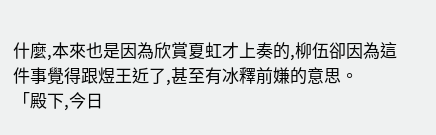什麼,本來也是因為欣賞夏虹才上奏的,柳伍卻因為這件事覺得跟煜王近了,甚至有冰釋前嫌的意思。
「殿下,今日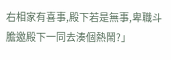右相家有喜事,殿下若是無事,卑職斗膽邀殿下一同去湊個熱鬧?」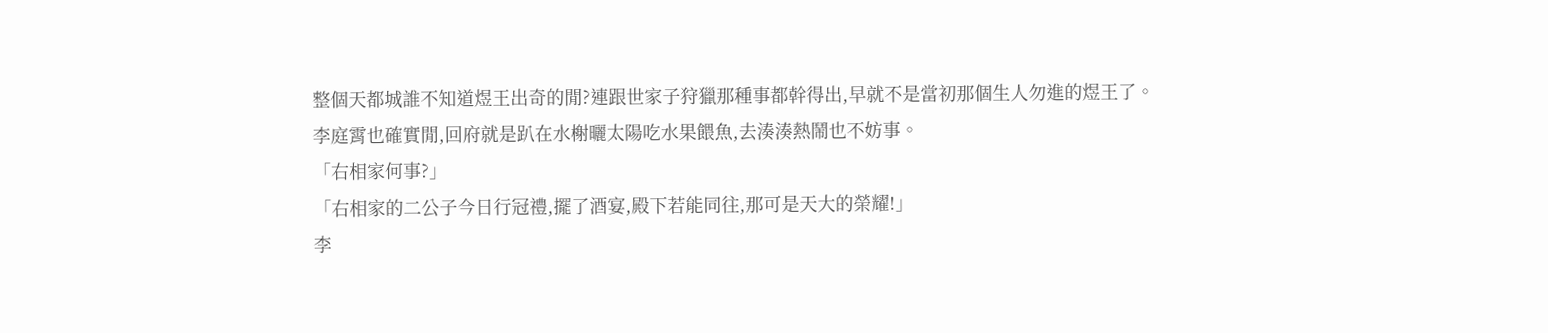整個天都城誰不知道煜王出奇的閒?連跟世家子狩獵那種事都幹得出,早就不是當初那個生人勿進的煜王了。
李庭霄也確實閒,回府就是趴在水榭曬太陽吃水果餵魚,去湊湊熱鬧也不妨事。
「右相家何事?」
「右相家的二公子今日行冠禮,擺了酒宴,殿下若能同往,那可是天大的榮耀!」
李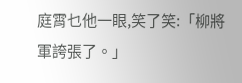庭霄乜他一眼,笑了笑:「柳將軍誇張了。」